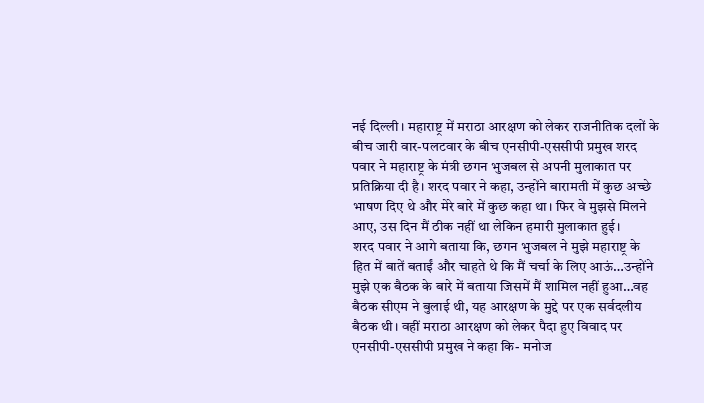नई दिल्ली। महाराष्ट्र में मराठा आरक्षण को लेकर राजनीतिक दलों के बीच जारी वार-पलटवार के बीच एनसीपी-एससीपी प्रमुख शरद पवार ने महाराष्ट्र के मंत्री छगन भुजबल से अपनी मुलाकात पर प्रतिक्रिया दी है। शरद पवार ने कहा, उन्होंने बारामती में कुछ अच्छे भाषण दिए थे और मेरे बारे में कुछ कहा था। फिर वे मुझसे मिलने आए, उस दिन मैं ठीक नहीं था लेकिन हमारी मुलाकात हुई।
शरद पवार ने आगे बताया कि, छगन भुजबल ने मुझे महाराष्ट्र के हित में बातें बताईं और चाहते थे कि मैं चर्चा के लिए आऊं…उन्होंने मुझे एक बैठक के बारे में बताया जिसमें मैं शामिल नहीं हुआ…वह बैठक सीएम ने बुलाई थी, यह आरक्षण के मुद्दे पर एक सर्वदलीय बैठक थी। वहीं मराठा आरक्षण को लेकर पैदा हुए विवाद पर एनसीपी-एससीपी प्रमुख ने कहा कि- मनोज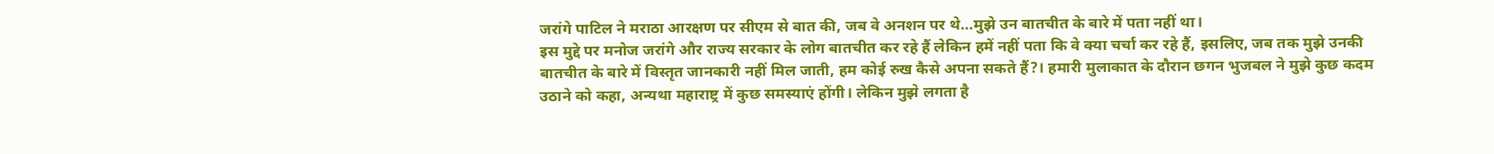जरांगे पाटिल ने मराठा आरक्षण पर सीएम से बात की, जब वे अनशन पर थे…मुझे उन बातचीत के बारे में पता नहीं था।
इस मुद्दे पर मनोज जरांगे और राज्य सरकार के लोग बातचीत कर रहे हैं लेकिन हमें नहीं पता कि वे क्या चर्चा कर रहे हैं, इसलिए, जब तक मुझे उनकी बातचीत के बारे में विस्तृत जानकारी नहीं मिल जाती, हम कोई रुख कैसे अपना सकते हैं?। हमारी मुलाकात के दौरान छगन भुजबल ने मुझे कुछ कदम उठाने को कहा, अन्यथा महाराष्ट्र में कुछ समस्याएं होंगी। लेकिन मुझे लगता है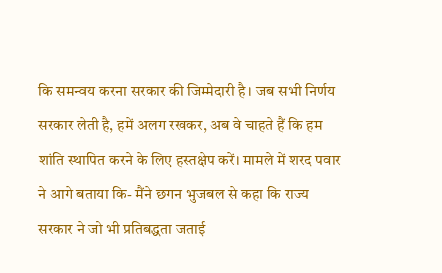कि समन्वय करना सरकार की जिम्मेदारी है। जब सभी निर्णय सरकार लेती है, हमें अलग रखकर, अब वे चाहते हैं कि हम शांति स्थापित करने के लिए हस्तक्षेप करें। मामले में शरद पवार ने आगे बताया कि- मैंने छगन भुजबल से कहा कि राज्य सरकार ने जो भी प्रतिबद्धता जताई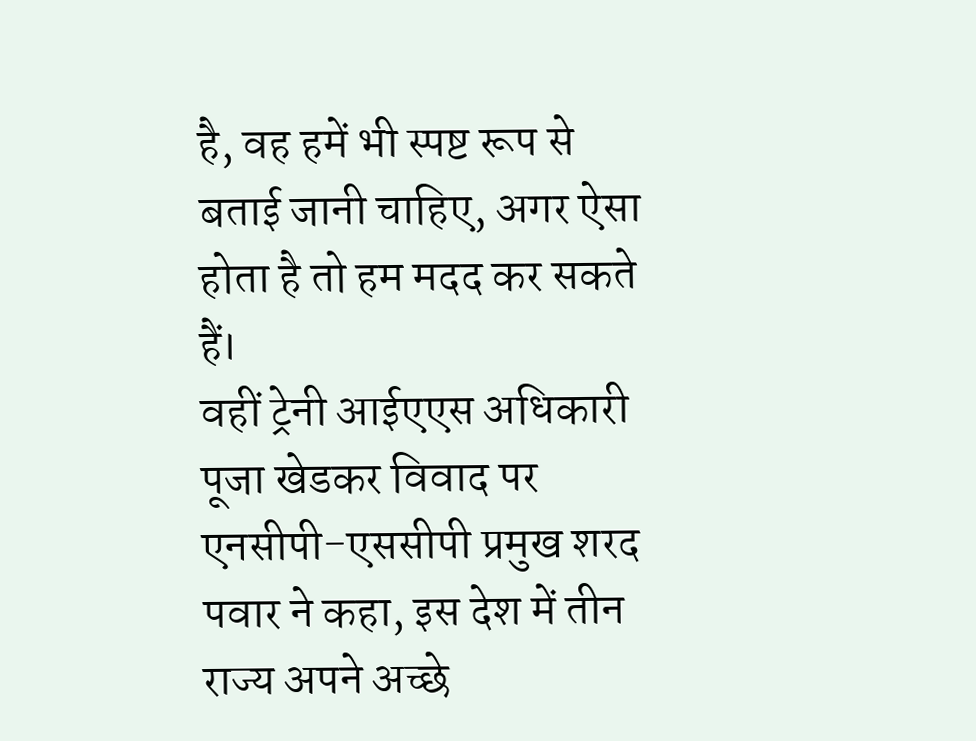है, वह हमें भी स्पष्ट रूप से बताई जानी चाहिए, अगर ऐसा होता है तो हम मदद कर सकते हैं।
वहीं ट्रेनी आईएएस अधिकारी पूजा खेडकर विवाद पर एनसीपी-एससीपी प्रमुख शरद पवार ने कहा, इस देश में तीन राज्य अपने अच्छे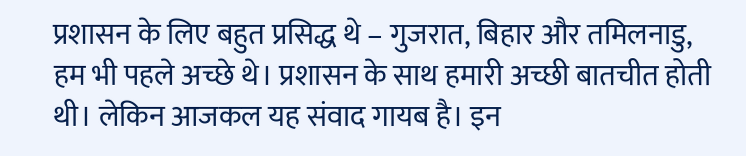प्रशासन के लिए बहुत प्रसिद्ध थे – गुजरात, बिहार और तमिलनाडु, हम भी पहले अच्छे थे। प्रशासन के साथ हमारी अच्छी बातचीत होती थी। लेकिन आजकल यह संवाद गायब है। इन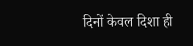दिनों केवल दिशा ही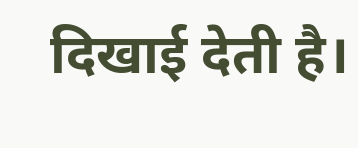दिखाई देती है।